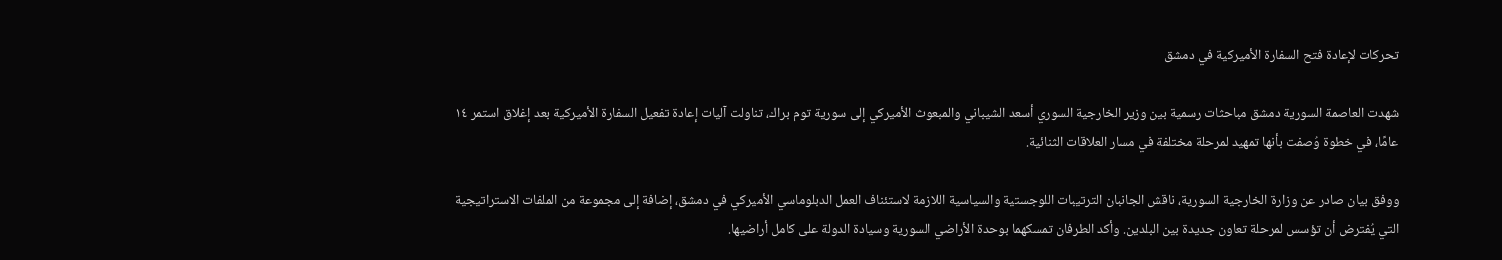تحركات لإعادة فتح السفارة الأميركية في دمشق

شهدت العاصمة السورية دمشق مباحثات رسمية بين وزير الخارجية السوري أسعد الشيباني والمبعوث الأميركي إلى سورية توم براك، تناولت آليات إعادة تفعيل السفارة الأميركية بعد إغلاق استمر ١٤ عامًا، في خطوة وُصفت بأنها تمهيد لمرحلة مختلفة في مسار العلاقات الثنائية.

ووفق بيان صادر عن وزارة الخارجية السورية، ناقش الجانبان الترتيبات اللوجستية والسياسية اللازمة لاستئناف العمل الدبلوماسي الأميركي في دمشق، إضافة إلى مجموعة من الملفات الاستراتيجية التي يُفترض أن تؤسس لمرحلة تعاون جديدة بين البلدين. وأكد الطرفان تمسكهما بوحدة الأراضي السورية وسيادة الدولة على كامل أراضيها.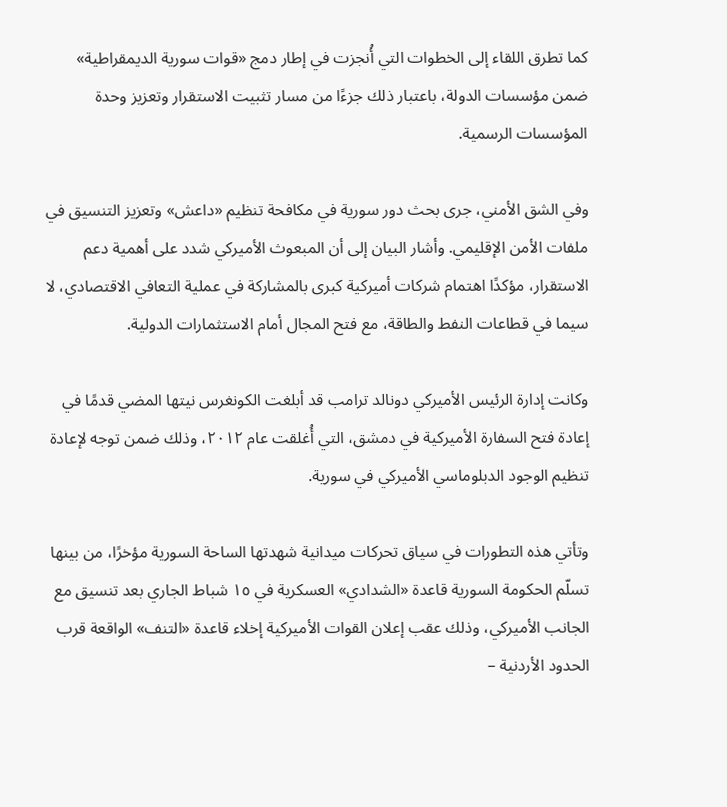كما تطرق اللقاء إلى الخطوات التي أُنجزت في إطار دمج «قوات سورية الديمقراطية» ضمن مؤسسات الدولة، باعتبار ذلك جزءًا من مسار تثبيت الاستقرار وتعزيز وحدة المؤسسات الرسمية.

وفي الشق الأمني، جرى بحث دور سورية في مكافحة تنظيم «داعش» وتعزيز التنسيق في ملفات الأمن الإقليمي. وأشار البيان إلى أن المبعوث الأميركي شدد على أهمية دعم الاستقرار، مؤكدًا اهتمام شركات أميركية كبرى بالمشاركة في عملية التعافي الاقتصادي، لا سيما في قطاعات النفط والطاقة، مع فتح المجال أمام الاستثمارات الدولية.

وكانت إدارة الرئيس الأميركي دونالد ترامب قد أبلغت الكونغرس نيتها المضي قدمًا في إعادة فتح السفارة الأميركية في دمشق، التي أُغلقت عام ٢٠١٢، وذلك ضمن توجه لإعادة تنظيم الوجود الدبلوماسي الأميركي في سورية.

وتأتي هذه التطورات في سياق تحركات ميدانية شهدتها الساحة السورية مؤخرًا، من بينها تسلّم الحكومة السورية قاعدة «الشدادي» العسكرية في ١٥ شباط الجاري بعد تنسيق مع الجانب الأميركي، وذلك عقب إعلان القوات الأميركية إخلاء قاعدة «التنف» الواقعة قرب الحدود الأردنية –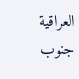العراقية جنوب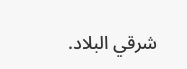شرقي البلاد.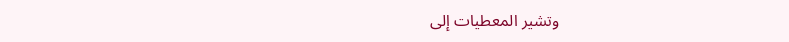وتشير المعطيات إلى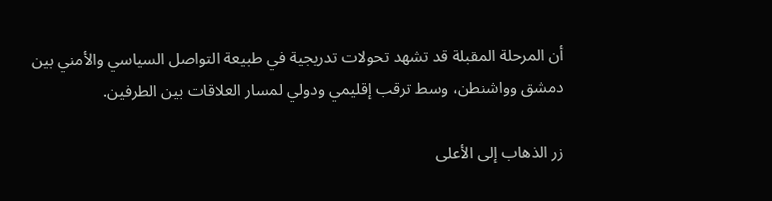أن المرحلة المقبلة قد تشهد تحولات تدريجية في طبيعة التواصل السياسي والأمني بين دمشق وواشنطن، وسط ترقب إقليمي ودولي لمسار العلاقات بين الطرفين.

زر الذهاب إلى الأعلى